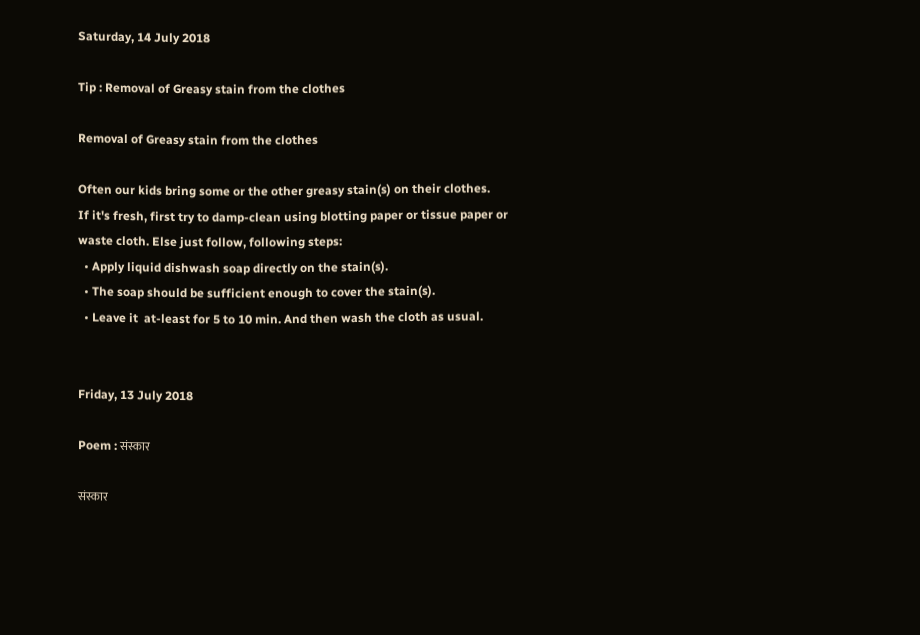Saturday, 14 July 2018

Tip : Removal of Greasy stain from the clothes

Removal of Greasy stain from the clothes

Often our kids bring some or the other greasy stain(s) on their clothes.
If it's fresh, first try to damp-clean using blotting paper or tissue paper or waste cloth. Else just follow, following steps:
  • Apply liquid dishwash soap directly on the stain(s).
  • The soap should be sufficient enough to cover the stain(s).
  • Leave it  at-least for 5 to 10 min. And then wash the cloth as usual.


Friday, 13 July 2018

Poem : संस्कार

संस्कार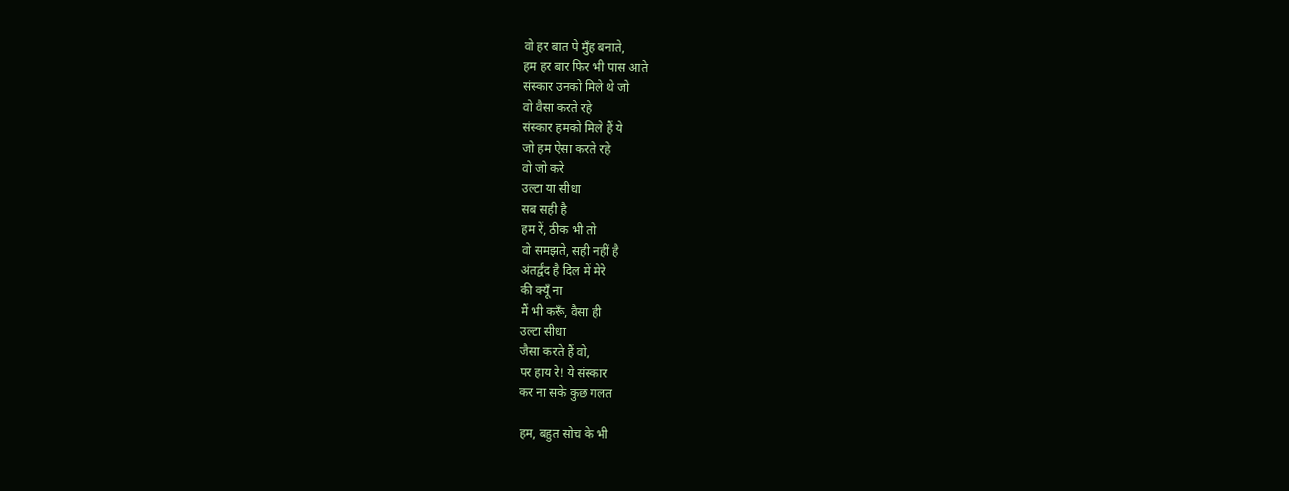वो हर बात पे मुँह बनाते,
हम हर बार फिर भी पास आते
संस्कार उनको मिले थे जो
वो वैसा करते रहे
संस्कार हमको मिले हैं ये
जो हम ऐसा करते रहे
वो जो करे
उल्टा या सीधा
सब सही है
हम रें, ठीक भी तो
वो समझते, सही नहीं है
अंतर्द्वंद है दिल में मेरे
की क्यूँ ना
मैं भी करूँ, वैसा ही
उल्टा सीधा
जैसा करते हैं वो,
पर हाय रे! ये संस्कार
कर ना सके कुछ गलत

हम, बहुत सोच के भी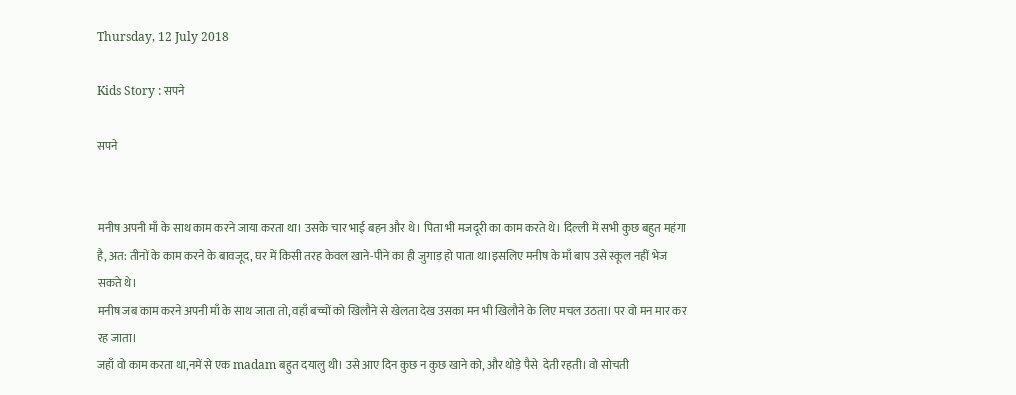Thursday, 12 July 2018

Kids Story : सपने

सपने


मनीष अपनी माँ के साथ काम करने जाया करता था। उसके चार भाई बहन और थे। पिता भी मजदूरी का काम करते थे। दिल्ली में सभी कुछ बहुत महंगा है, अत: तीनों के काम करने के बावजूद, घर में किसी तरह केवल खाने-पीने का ही जुगाड़ हो पाता था।इसलिए मनीष के माँ बाप उसे स्कूल नहीं भेज सकते थे।
मनीष जब काम करने अपनी माँ के साथ जाता तो, वहाँ बच्चों को खिलौने से खेलता देख उसका मन भी खिलौने के लिए मचल उठता। पर वो मन मार कर रह जाता।
जहाँ वो काम करता था,नमें से एक madam बहुत दयालु थी। उसे आए दिन कुछ न कुछ खाने को, और थोड़े पैसे  देती रहती। वो सोचती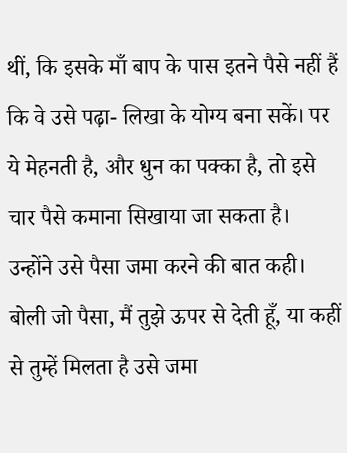थीं, कि इसके माँ बाप के पास इतने पैसे नहीं हैं कि वे उसे पढ़ा- लिखा के योग्य बना सकें। पर ये मेहनती है, और धुन का पक्का है, तो इसे चार पैसे कमाना सिखाया जा सकता है।
उन्होंने उसे पैसा जमा करने की बात कही। बोली जो पैसा, मैं तुझे ऊपर से देती हूँ, या कहीं से तुम्हें मिलता है उसे जमा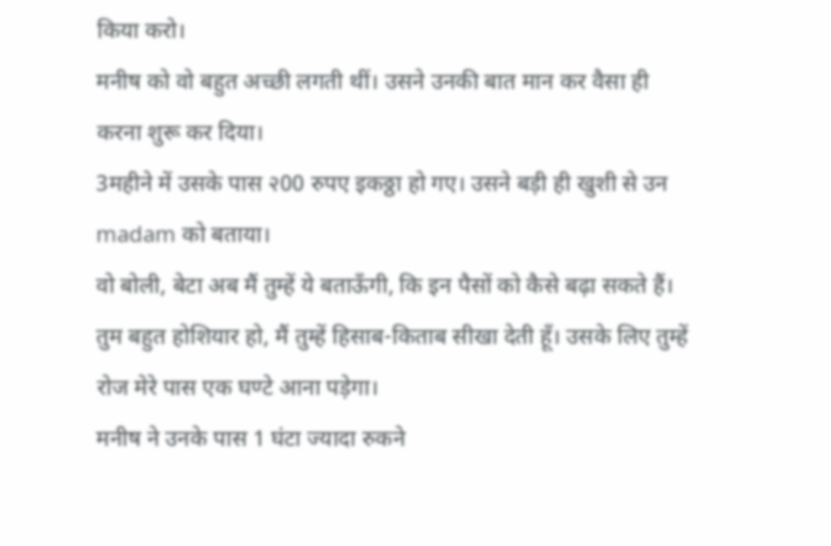किया करो।
मनीष को वो बहुत अच्छी लगती थीं। उसने उनकी बात मान कर वैसा ही करना शुरू कर दिया।
3महीने में उसके पास २00 रुपए इकठ्ठा हो गए। उसने बड़ी ही खुशी से उन madam को बताया।
वो बोली, बेटा अब मैं तुम्हें ये बताऊँगी, कि इन पैसों को कैसे बढ़ा सकते हैं।
तुम बहुत होशियार हो, मैं तुम्हें हिसाब-किताब सीखा देती हूँ। उसके लिए तुम्हें रोज मेरे पास एक घण्टे आना पड़ेगा।
मनीष ने उनके पास 1 घंटा ज्यादा रुकने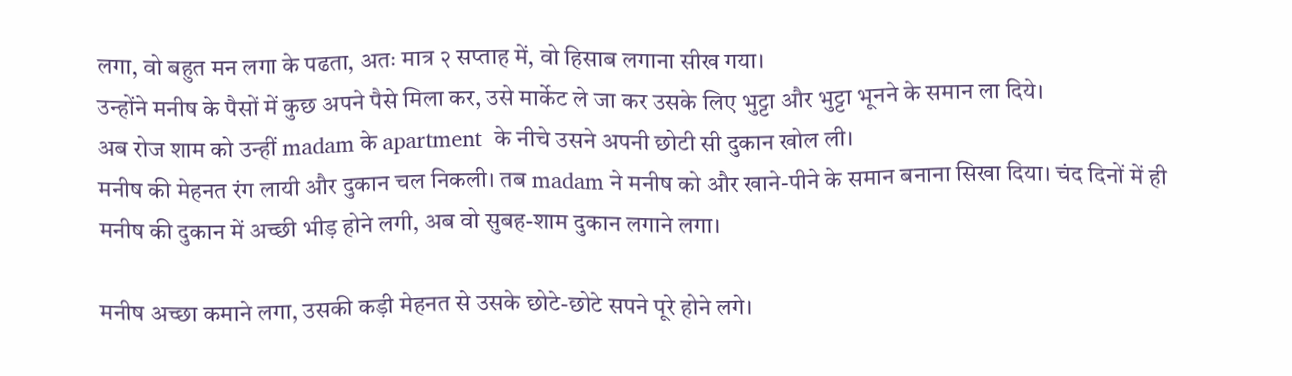लगा, वो बहुत मन लगा के पढता, अतः मात्र २ सप्ताह में, वो हिसाब लगाना सीख गया।
उन्होंने मनीष के पैसों में कुछ अपने पैसे मिला कर, उसे मार्केट ले जा कर उसके लिए भुट्टा और भुट्टा भूनने के समान ला दिये।
अब रोज शाम को उन्हीं madam के apartment  के नीचे उसने अपनी छोटी सी दुकान खोल ली।
मनीष की मेहनत रंग लायी और दुकान चल निकली। तब madam ने मनीष को और खाने-पीने के समान बनाना सिखा दिया। चंद दिनों में ही मनीष की दुकान में अच्छी भीड़ होने लगी, अब वो सुबह-शाम दुकान लगाने लगा।

मनीष अच्छा कमाने लगा, उसकी कड़ी मेहनत से उसके छोटे-छोटे सपने पूरे होने लगे।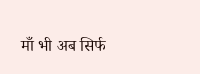माँ भी अब सिर्फ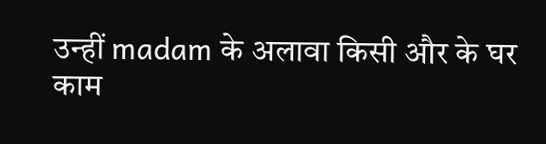उन्हीं madam के अलावा किसी और के घर काम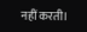नहीं करती।